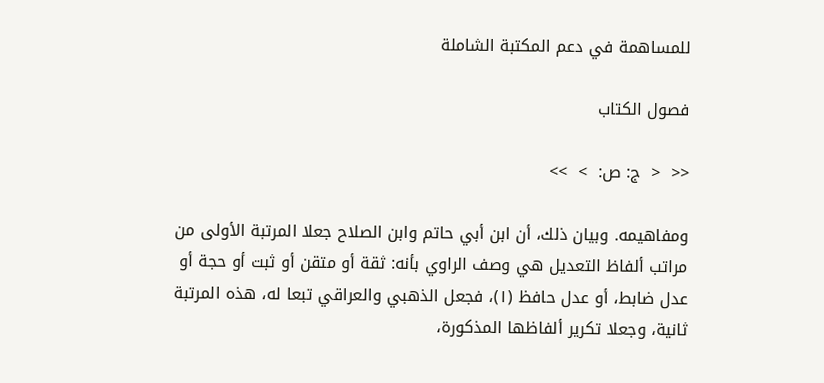للمساهمة في دعم المكتبة الشاملة

فصول الكتاب

<<  <  ج: ص:  >  >>

ومفاهيمه. وبيان ذلك، أن ابن أبي حاتم وابن الصلاح جعلا المرتبة الأولى من مراتب ألفاظ التعديل هي وصف الراوي بأنه: ثقة أو متقن أو ثبت أو حجة أو عدل ضابط، أو عدل حافظ (١)، فجعل الذهبي والعراقي تبعا له، هذه المرتبة ثانية، وجعلا تكرير ألفاظها المذكورة،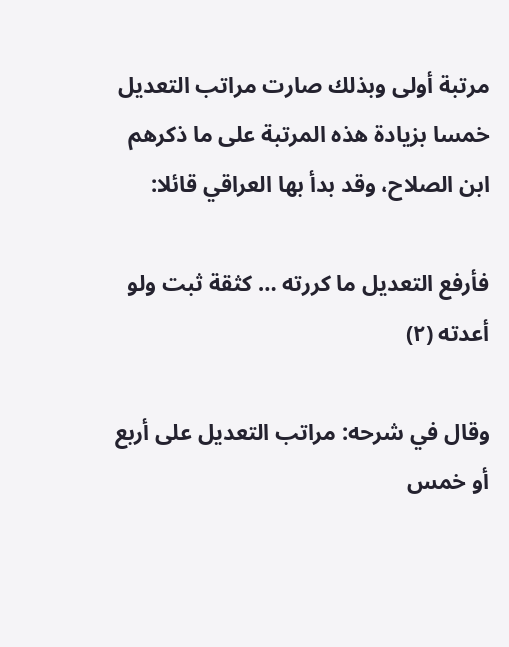مرتبة أولى وبذلك صارت مراتب التعديل خمسا بزيادة هذه المرتبة على ما ذكرهم ابن الصلاح، وقد بدأ بها العراقي قائلا:

فأرفع التعديل ما كررته … كثقة ثبت ولو أعدته (٢)

وقال في شرحه: مراتب التعديل على أربع أو خمس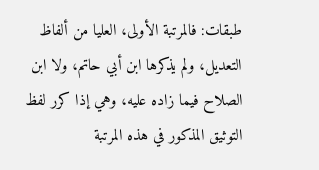طبقات: فالمرتبة الأولى، العليا من ألفاظ التعديل، ولم يذكرها ابن أبي حاتم، ولا ابن الصلاح فيما زاده عليه، وهي إذا كرر لفظ التوثيق المذكور في هذه المرتبة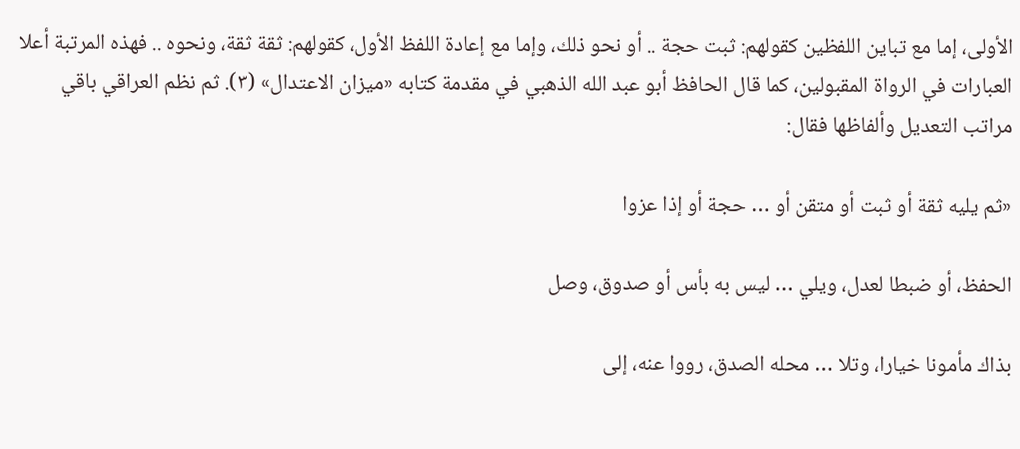الأولى، إما مع تباين اللفظين كقولهم: ثبت حجة .. أو نحو ذلك، وإما مع إعادة اللفظ الأول، كقولهم: ثقة ثقة، ونحوه .. فهذه المرتبة أعلا العبارات في الرواة المقبولين، كما قال الحافظ أبو عبد الله الذهبي في مقدمة كتابه «ميزان الاعتدال» (٣). ثم نظم العراقي باقي مراتب التعديل وألفاظها فقال:

«ثم يليه ثقة أو ثبت أو متقن أو … حجة أو إذا عزوا

الحفظ، أو ضبطا لعدل، ويلي … ليس به بأس أو صدوق، وصل

بذاك مأمونا خيارا، وتلا … محله الصدق، رووا عنه، إلى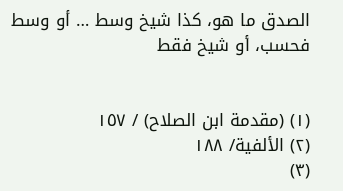الصدق ما هو، كذا شيخ وسط … أو وسط فحسب، أو شيخ فقط


(١) (مقدمة ابن الصلاح) / ١٥٧
(٢) الألفية/ ١٨٨
(٣)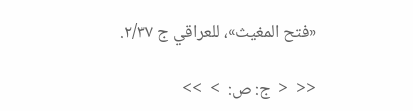«فتح المغيث»، للعراقي ج ٢/٣٧.

<<  <  ج: ص:  >  >>